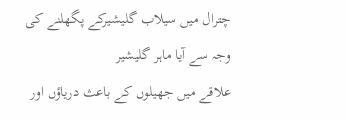چترال میں سیلاب گلیشیرکے پگھلنے کی وجہ سے آیا ماہر گلیشیر
علاقے میں جھیلوں کے باعث دریاؤں اور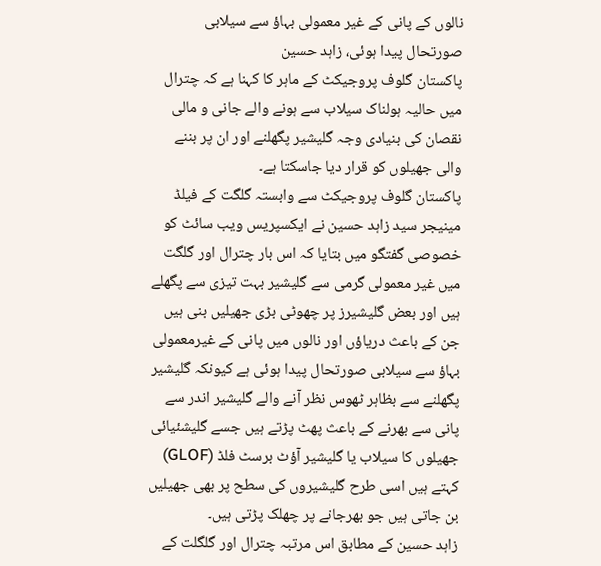نالوں کے پانی کے غیر معمولی بہاؤ سے سیلابی صورتحال پیدا ہوئی، زاہد حسین
پاکستان گلوف پروجیکٹ کے ماہر کا کہنا ہے کہ چترال میں حالیہ ہولناک سیلاب سے ہونے والے جانی و مالی نقصان کی بنیادی وجہ گلیشیر پگھلنے اور ان پر بننے والی جھیلوں کو قرار دیا جاسکتا ہے۔
پاکستان گلوف پروجیکٹ سے وابستہ گلگت کے فیلڈ مینیجر سید زاہد حسین نے ایکسپریس ویب سائٹ کو خصوصی گفتگو میں بتایا کہ اس بار چترال اور گلگت میں غیر معمولی گرمی سے گلیشیر بہت تیزی سے پگھلے ہیں اور بعض گلیشیرز پر چھوٹی بڑی جھیلیں بنی ہیں جن کے باعث دریاؤں اور نالوں میں پانی کے غیرمعمولی بہاؤ سے سیلابی صورتحال پیدا ہوئی ہے کیونکہ گلیشیر پگھلنے سے بظاہر ٹھوس نظر آنے والے گلیشیر اندر سے پانی سے بھرنے کے باعث پھٹ پڑتے ہیں جسے گلیشئیائی جھیلوں کا سیلاب یا گلیشیر آؤٹ برسٹ فلڈ (GLOF) کہتے ہیں اسی طرح گلیشیروں کی سطح پر بھی جھیلیں بن جاتی ہیں جو بھرجانے پر چھلک پڑتی ہیں۔
زاہد حسین کے مطابق اس مرتبہ چترال اور گلگلت کے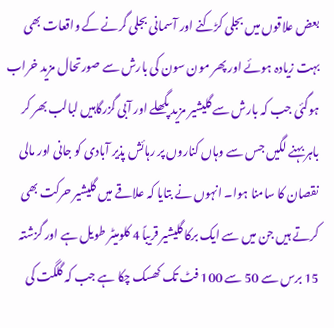بعض علاقوں میں بجلی کڑکنے اور آسمانی بجلی گرنے کے واقعات بھی بہت زیادہ ہوئے اور پھر مون سون کی بارش سے صورتحال مزید خراب ہوگئی جب کہ بارش سے گلیشیر مزید پگھلے اور آبی گزرگاہیں لبالب بھر کر باہر بہنے لگیں جس سے وہاں کناروں پر رہائش پذیر آبادی کو جانی اور مالی نقصان کا سامنا ہوا۔ انہوں نے بتایا کہ علاقے میں گلیشیر حرکت بھی کرتے ہیں جن میں سے ایک برکا گلیشیر قریباً 4 کلومیٹر طویل ہے اور گزشتہ 15 برس سے 50 سے 100 فٹ تک کھسک چکا ہے جب کہ گلگت کی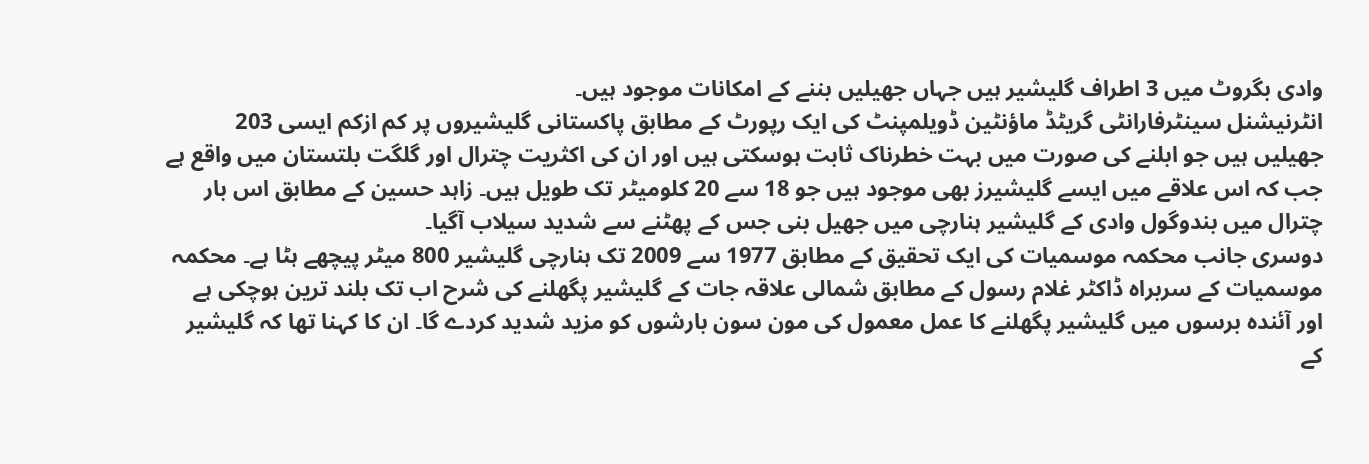وادی بگروٹ میں 3 اطراف گلیشیر ہیں جہاں جھیلیں بننے کے امکانات موجود ہیں۔
انٹرنیشنل سینٹرفارانٹی گریٹڈ ماؤنٹین ڈویلمپنٹ کی ایک رپورٹ کے مطابق پاکستانی گلیشیروں پر کم ازکم ایسی 203 جھیلیں ہیں جو ابلنے کی صورت میں بہت خطرناک ثابت ہوسکتی ہیں اور ان کی اکثریت چترال اور گلگت بلتستان میں واقع ہے جب کہ اس علاقے میں ایسے گلیشیرز بھی موجود ہیں جو 18 سے 20 کلومیٹر تک طویل ہیں۔ زاہد حسین کے مطابق اس بار چترال میں بندوگول وادی کے گلیشیر ہنارچی میں جھیل بنی جس کے پھٹنے سے شدید سیلاب آگیا۔
دوسری جانب محکمہ موسمیات کی ایک تحقیق کے مطابق 1977 سے 2009 تک ہنارچی گلیشیر 800 میٹر پیچھے ہٹا ہے۔ محکمہ موسمیات کے سربراہ ڈاکٹر غلام رسول کے مطابق شمالی علاقہ جات کے گلیشیر پگھلنے کی شرح اب تک بلند ترین ہوچکی ہے اور آئندہ برسوں میں گلیشیر پگھلنے کا عمل معمول کی مون سون بارشوں کو مزید شدید کردے گا۔ ان کا کہنا تھا کہ گلیشیر کے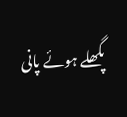پگھلے ہوئے پانی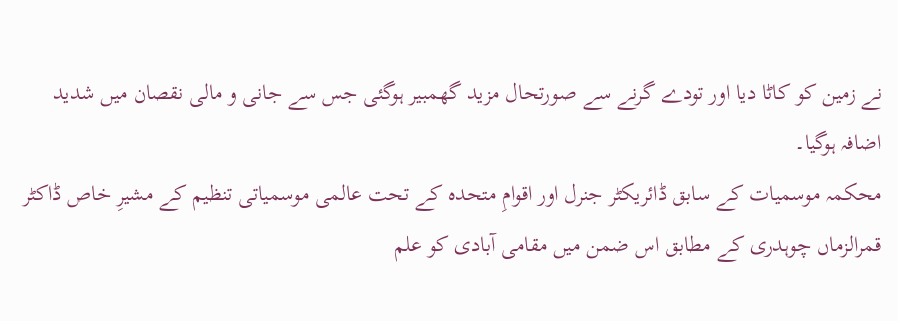نے زمین کو کاٹا دیا اور تودے گرنے سے صورتحال مزید گھمبیر ہوگئی جس سے جانی و مالی نقصان میں شدید اضافہ ہوگیا۔
محکمہ موسمیات کے سابق ڈائریکٹر جنرل اور اقوامِ متحدہ کے تحت عالمی موسمیاتی تنظیم کے مشیرِ خاص ڈاکٹر قمرالزماں چوہدری کے مطابق اس ضمن میں مقامی آبادی کو علم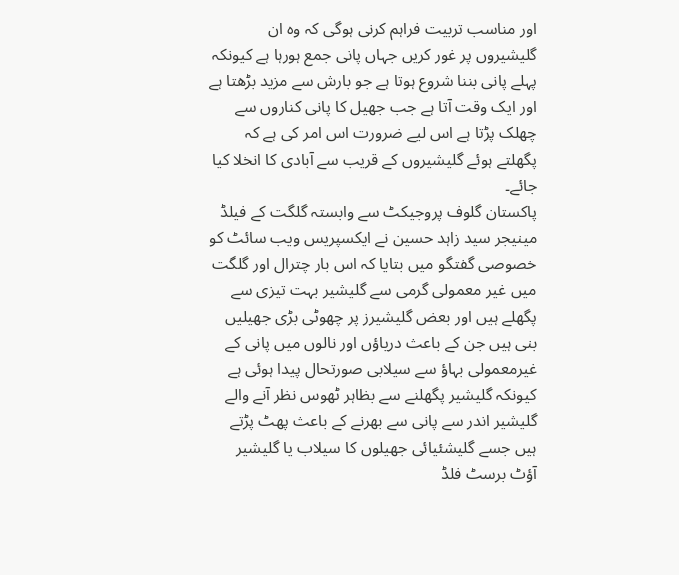اور مناسب تربیت فراہم کرنی ہوگی کہ وہ ان گلیشیروں پر غور کریں جہاں پانی جمع ہورہا ہے کیونکہ پہلے پانی بننا شروع ہوتا ہے جو بارش سے مزید بڑھتا ہے اور ایک وقت آتا ہے جب جھیل کا پانی کناروں سے چھلک پڑتا ہے اس لیے ضرورت اس امر کی ہے کہ پگھلتے ہوئے گلیشیروں کے قریب سے آبادی کا انخلا کیا جائے۔
پاکستان گلوف پروجیکٹ سے وابستہ گلگت کے فیلڈ مینیجر سید زاہد حسین نے ایکسپریس ویب سائٹ کو خصوصی گفتگو میں بتایا کہ اس بار چترال اور گلگت میں غیر معمولی گرمی سے گلیشیر بہت تیزی سے پگھلے ہیں اور بعض گلیشیرز پر چھوٹی بڑی جھیلیں بنی ہیں جن کے باعث دریاؤں اور نالوں میں پانی کے غیرمعمولی بہاؤ سے سیلابی صورتحال پیدا ہوئی ہے کیونکہ گلیشیر پگھلنے سے بظاہر ٹھوس نظر آنے والے گلیشیر اندر سے پانی سے بھرنے کے باعث پھٹ پڑتے ہیں جسے گلیشئیائی جھیلوں کا سیلاب یا گلیشیر آؤٹ برسٹ فلڈ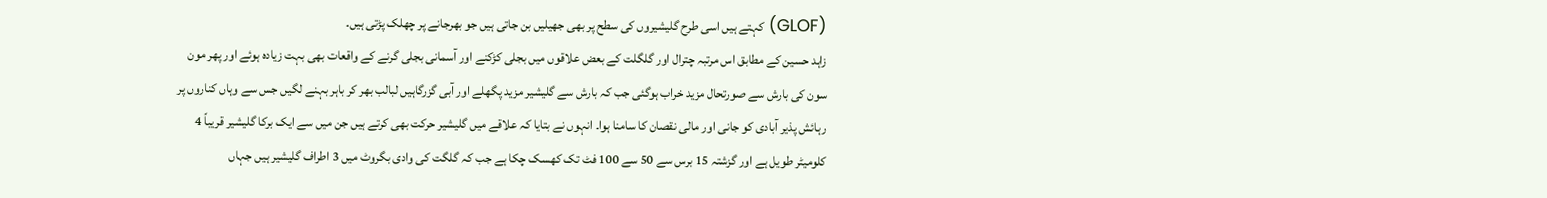(GLOF) کہتے ہیں اسی طرح گلیشیروں کی سطح پر بھی جھیلیں بن جاتی ہیں جو بھرجانے پر چھلک پڑتی ہیں۔
زاہد حسین کے مطابق اس مرتبہ چترال اور گلگلت کے بعض علاقوں میں بجلی کڑکنے اور آسمانی بجلی گرنے کے واقعات بھی بہت زیادہ ہوئے اور پھر مون سون کی بارش سے صورتحال مزید خراب ہوگئی جب کہ بارش سے گلیشیر مزید پگھلے اور آبی گزرگاہیں لبالب بھر کر باہر بہنے لگیں جس سے وہاں کناروں پر رہائش پذیر آبادی کو جانی اور مالی نقصان کا سامنا ہوا۔ انہوں نے بتایا کہ علاقے میں گلیشیر حرکت بھی کرتے ہیں جن میں سے ایک برکا گلیشیر قریباً 4 کلومیٹر طویل ہے اور گزشتہ 15 برس سے 50 سے 100 فٹ تک کھسک چکا ہے جب کہ گلگت کی وادی بگروٹ میں 3 اطراف گلیشیر ہیں جہاں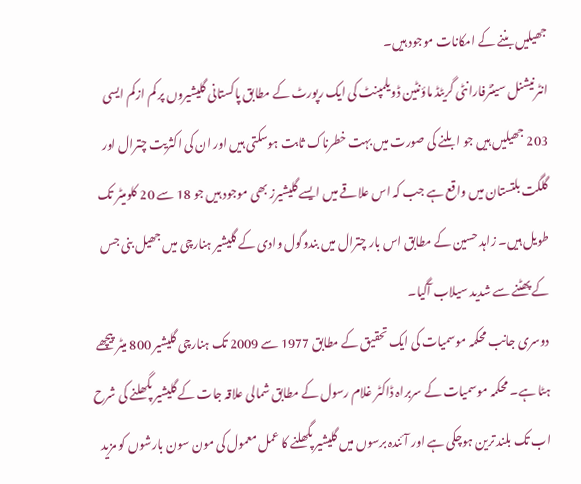جھیلیں بننے کے امکانات موجود ہیں۔
انٹرنیشنل سینٹرفارانٹی گریٹڈ ماؤنٹین ڈویلمپنٹ کی ایک رپورٹ کے مطابق پاکستانی گلیشیروں پر کم ازکم ایسی 203 جھیلیں ہیں جو ابلنے کی صورت میں بہت خطرناک ثابت ہوسکتی ہیں اور ان کی اکثریت چترال اور گلگت بلتستان میں واقع ہے جب کہ اس علاقے میں ایسے گلیشیرز بھی موجود ہیں جو 18 سے 20 کلومیٹر تک طویل ہیں۔ زاہد حسین کے مطابق اس بار چترال میں بندوگول وادی کے گلیشیر ہنارچی میں جھیل بنی جس کے پھٹنے سے شدید سیلاب آگیا۔
دوسری جانب محکمہ موسمیات کی ایک تحقیق کے مطابق 1977 سے 2009 تک ہنارچی گلیشیر 800 میٹر پیچھے ہٹا ہے۔ محکمہ موسمیات کے سربراہ ڈاکٹر غلام رسول کے مطابق شمالی علاقہ جات کے گلیشیر پگھلنے کی شرح اب تک بلند ترین ہوچکی ہے اور آئندہ برسوں میں گلیشیر پگھلنے کا عمل معمول کی مون سون بارشوں کو مزید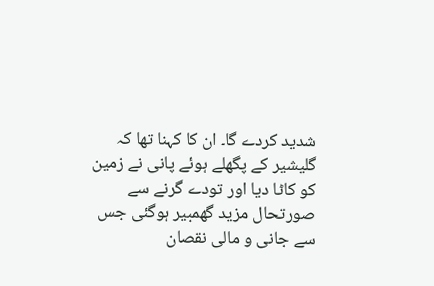شدید کردے گا۔ ان کا کہنا تھا کہ گلیشیر کے پگھلے ہوئے پانی نے زمین کو کاٹا دیا اور تودے گرنے سے صورتحال مزید گھمبیر ہوگئی جس سے جانی و مالی نقصان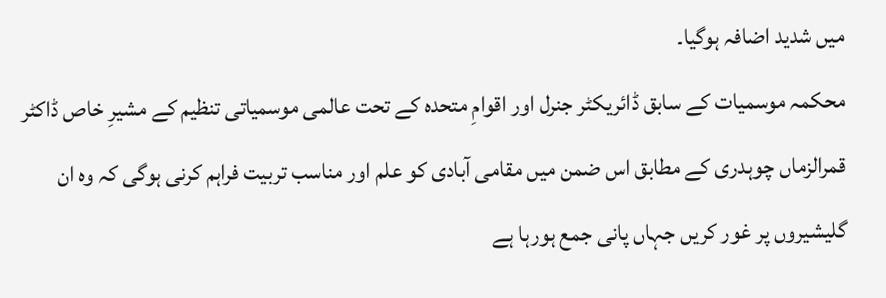میں شدید اضافہ ہوگیا۔
محکمہ موسمیات کے سابق ڈائریکٹر جنرل اور اقوامِ متحدہ کے تحت عالمی موسمیاتی تنظیم کے مشیرِ خاص ڈاکٹر قمرالزماں چوہدری کے مطابق اس ضمن میں مقامی آبادی کو علم اور مناسب تربیت فراہم کرنی ہوگی کہ وہ ان گلیشیروں پر غور کریں جہاں پانی جمع ہورہا ہے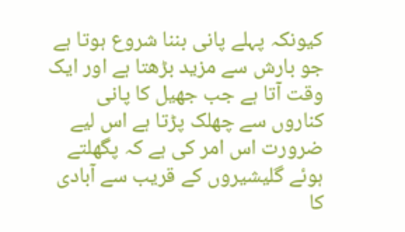کیونکہ پہلے پانی بننا شروع ہوتا ہے جو بارش سے مزید بڑھتا ہے اور ایک وقت آتا ہے جب جھیل کا پانی کناروں سے چھلک پڑتا ہے اس لیے ضرورت اس امر کی ہے کہ پگھلتے ہوئے گلیشیروں کے قریب سے آبادی کا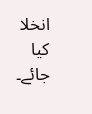انخلا کیا جائے۔